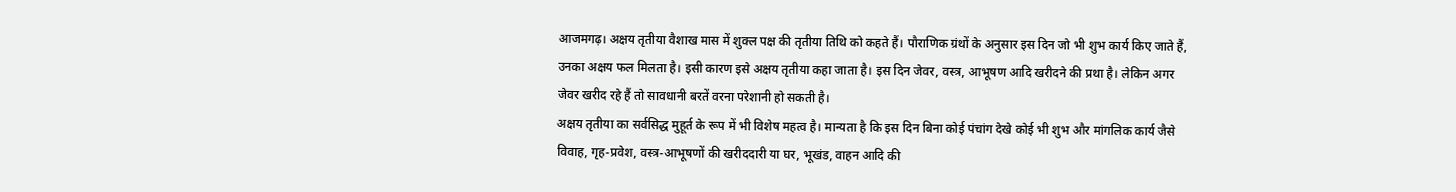आजमगढ़। अक्षय तृतीया वैशाख मास में शुक्ल पक्ष की तृतीया तिथि को कहते हैं। पौराणिक ग्रंथों के अनुसार इस दिन जो भी शुभ कार्य किए जाते हैं, उनका अक्षय फल मिलता है। इसी कारण इसे अक्षय तृतीया कहा जाता है। इस दिन जेवर, वस्त्र, आभूषण आदि खरीदने की प्रथा है। लेकिन अगर जेवर खरीद रहे हैं तो सावधानी बरतें वरना परेशानी हो सकती है।
अक्षय तृतीया का सर्वसिद्ध मुहूर्त के रूप में भी विशेष महत्व है। मान्यता है कि इस दिन बिना कोई पंचांग देखे कोई भी शुभ और मांगलिक कार्य जैसे विवाह, गृह-प्रवेश, वस्त्र-आभूषणों की खरीददारी या घर, भूखंड, वाहन आदि की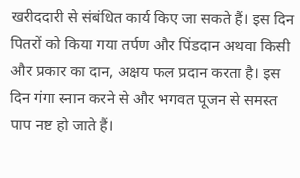खरीददारी से संबंधित कार्य किए जा सकते हैं। इस दिन पितरों को किया गया तर्पण और पिंडदान अथवा किसी और प्रकार का दान, अक्षय फल प्रदान करता है। इस दिन गंगा स्नान करने से और भगवत पूजन से समस्त पाप नष्ट हो जाते हैं।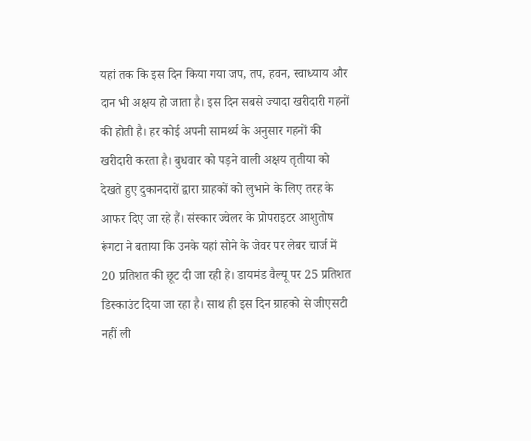यहां तक कि इस दिन किया गया जप, तप, हवन, स्वाध्याय और दान भी अक्षय हो जाता है। इस दिन सबसे ज्यादा खरीदारी गहनों की होती है। हर कोई अपनी सामर्थ्य के अनुसार गहनों की खरीदारी करता है। बुधवार को पड़ने वाली अक्षय तृतीया को देखते हुए दुकानदारों द्वारा ग्राहकों को लुभाने के लिए तरह के आफर दिए जा रहे हैं। संस्कार ज्वेलर के प्रोपराइटर आशुतोष रूंगटा ने बताया कि उनके यहां सोने के जेवर पर लेबर चार्ज में 20 प्रतिशत की छूट दी जा रही हे। डायमंड वैल्यू पर 25 प्रतिशत डिस्काउंट दिया जा रहा है। साथ ही इस दिन ग्राहको से जीएसटी नहीं ली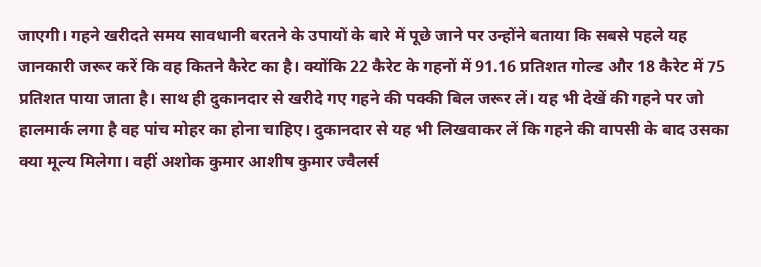जाएगी। गहने खरीदते समय सावधानी बरतने के उपायों के बारे में पूछे जाने पर उन्होंने बताया कि सबसे पहले यह जानकारी जरूर करें कि वह कितने कैरेट का है। क्योंकि 22 कैरेट के गहनों में 91.16 प्रतिशत गोल्ड और 18 कैरेट में 75 प्रतिशत पाया जाता है। साथ ही दुकानदार से खरीदे गए गहने की पक्की बिल जरूर लें। यह भी देखें की गहने पर जो हालमार्क लगा है वह पांच मोहर का होना चाहिए। दुकानदार से यह भी लिखवाकर लें कि गहने की वापसी के बाद उसका क्या मूल्य मिलेगा। वहीं अशोक कुमार आशीष कुमार ज्वैलर्स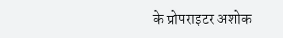के प्रोपराइटर अशोक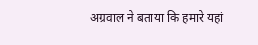अग्रवाल ने बताया कि हमारे यहां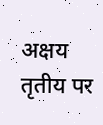अक्षय तृतीय पर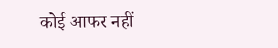कोई आफर नहीं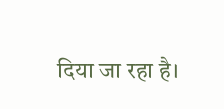दिया जा रहा है।